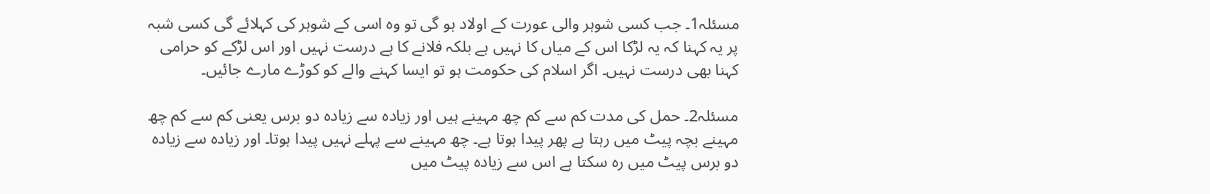مسئلہ1۔ جب کسی شوہر والی عورت کے اولاد ہو گی تو وہ اسی کے شوہر کی کہلائے گی کسی شبہ پر یہ کہنا کہ یہ لڑکا اس کے میاں کا نہیں ہے بلکہ فلانے کا ہے درست نہیں اور اس لڑکے کو حرامی کہنا بھی درست نہیں۔ اگر اسلام کی حکومت ہو تو ایسا کہنے والے کو کوڑے مارے جائیں۔

مسئلہ2۔ حمل کی مدت کم سے کم چھ مہینے ہیں اور زیادہ سے زیادہ دو برس یعنی کم سے کم چھ مہینے بچہ پیٹ میں رہتا ہے پھر پیدا ہوتا ہے۔ چھ مہینے سے پہلے نہیں پیدا ہوتا۔ اور زیادہ سے زیادہ دو برس پیٹ میں رہ سکتا ہے اس سے زیادہ پیٹ میں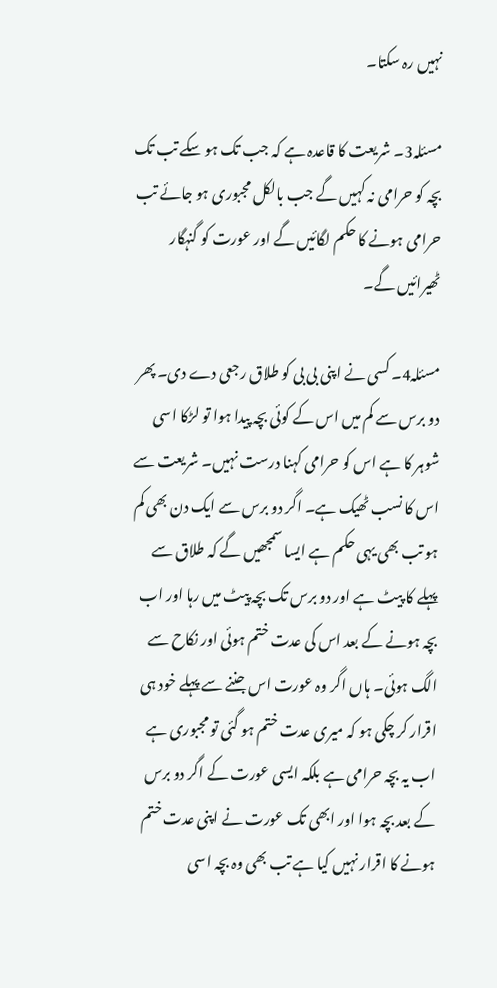نہیں رہ سکتا۔

مسئلہ3۔ شریعت کا قاعدہ ہے کہ جب تک ہو سکے تب تک بچہ کو حرامی نہ کہیں گے جب بالکل مجبوری ہو جائے تب حرامی ہونے کا حکم لگائیں گے اور عورت کو گنہگار ٹھیرائیں گے۔

مسئلہ4۔ کسی نے اپنی بی بی کو طلاق رجعی دے دی۔ پھر دو برس سے کم میں اس کے کوئی بچہ پیدا ہوا تو لڑکا اسی شوہر کا ہے اس کو حرامی کہنا درست نہیں۔ شریعت سے اس کا نسب ٹھیک ہے۔ اگر دو برس سے ایک دن بھی کم ہو تب بھی یہی حکم ہے ایسا سمجھیں گے کہ طلاق سے پہلے کا پیٹ ہے اور دو برس تک بچہ پیٹ میں رہا اور اب بچہ ہونے کے بعد اس کی عدت ختم ہوئی اور نکاح سے الگ ہوئی۔ ہاں اگر وہ عورت اس جننے سے پہلے خود ہی اقرار کر چکی ہو کہ میری عدت ختم ہو گئی تو مجبوری ہے اب یہ بچہ حرامی ہے بلکہ ایسی عورت کے اگر دو برس کے بعد بچہ ہوا اور ابھی تک عورت نے اپنی عدت ختم ہونے کا اقرار نہیں کیا ہے تب بھی وہ بچہ اسی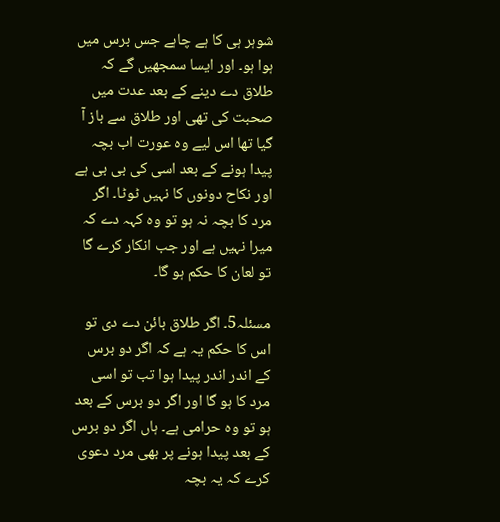شوہر ہی کا ہے چاہے جس برس میں ہوا ہو۔ اور ایسا سمجھیں گے کہ طلاق دے دینے کے بعد عدت میں صحبت کی تھی اور طلاق سے باز آ گیا تھا اس لیے وہ عورت اب بچہ پیدا ہونے کے بعد اسی کی بی بی ہے اور نکاح دونوں کا نہیں ٹوٹا۔ اگر مرد کا بچہ نہ ہو تو وہ کہہ دے کہ میرا نہیں ہے اور جب انکار کرے گا تو لعان کا حکم ہو گا۔

مسئلہ5۔ اگر طلاق بائن دے دی تو اس کا حکم یہ ہے کہ اگر دو برس کے اندر اندر پیدا ہوا تب تو اسی مرد کا ہو گا اور اگر دو برس کے بعد ہو تو وہ حرامی ہے۔ ہاں اگر دو برس کے بعد پیدا ہونے پر بھی مرد دعوی کرے کہ یہ بچہ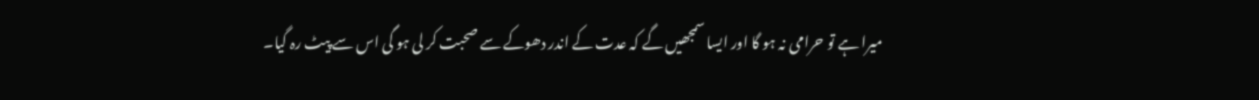میرا ہے تو حرامی نہ ہو گا اور ایسا سمجھیں گے کہ عدت کے اندر دھوکے سے صحبت کر لی ہو گی اس سے پیٹ رہ گیا۔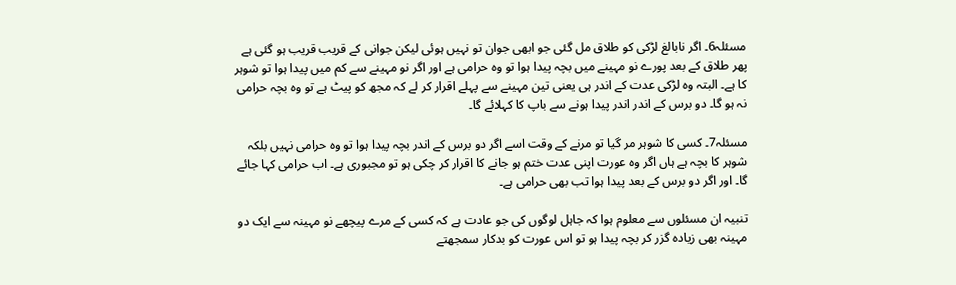مسئلہ6۔ اگر نابالغ لڑکی کو طلاق مل گئی جو ابھی جوان تو نہیں ہوئی لیکن جوانی کے قریب قریب ہو گئی ہے پھر طلاق کے بعد پورے نو مہینے میں بچہ پیدا ہوا تو وہ حرامی ہے اور اگر نو مہینے سے کم میں پیدا ہوا تو شوہر کا ہے۔ البتہ وہ لڑکی عدت کے اندر ہی یعنی تین مہینے سے پہلے اقرار کر لے کہ مجھ کو پیٹ ہے تو وہ بچہ حرامی نہ ہو گا۔ دو برس کے اندر اندر پیدا ہونے سے باپ کا کہلائے گا۔

مسئلہ7۔ کسی کا شوہر مر گیا تو مرنے کے وقت اسے اگر دو برس کے اندر بچہ پیدا ہوا تو وہ حرامی نہیں بلکہ شوہر کا بچہ ہے ہاں اگر وہ عورت اپنی عدت ختم ہو جانے کا اقرار کر چکی ہو تو مجبوری ہے۔ اب حرامی کہا جائے گا۔ اور اگر دو برس کے بعد پیدا ہوا تب بھی حرامی ہے۔

تنبیہ ان مسئلوں سے معلوم ہوا کہ جاہل لوگوں کی جو عادت ہے کہ کسی کے مرے پیچھے نو مہینہ سے ایک دو مہینہ بھی زیادہ گزر کر بچہ پیدا ہو تو اس عورت کو بدکار سمجھتے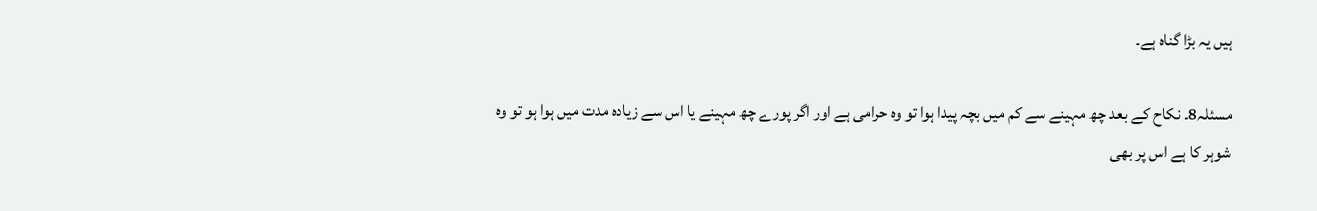ہیں یہ بڑا گناہ ہے۔

مسئلہ8۔ نکاح کے بعد چھ مہینے سے کم میں بچہ پیدا ہوا تو وہ حرامی ہے اور اگر پورے چھ مہینے یا اس سے زیادہ مدت میں ہوا ہو تو وہ شوہر کا ہے اس پر بھی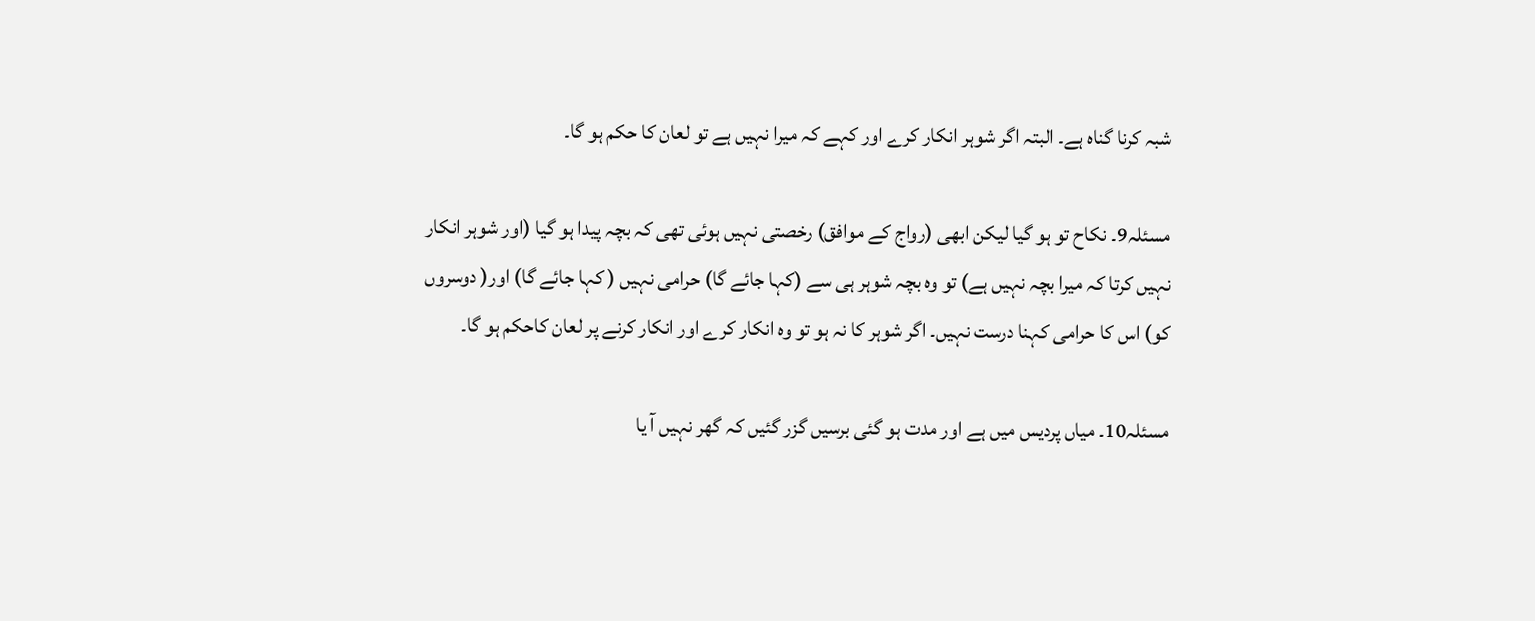شبہ کرنا گناہ ہے۔ البتہ اگر شوہر انکار کرے اور کہے کہ میرا نہیں ہے تو لعان کا حکم ہو گا۔

مسئلہ9۔ نکاح تو ہو گیا لیکن ابھی (رواج کے موافق) رخصتی نہیں ہوئی تھی کہ بچہ پیدا ہو گیا (اور شوہر انکار نہیں کرتا کہ میرا بچہ نہیں ہے) تو وہ بچہ شوہر ہی سے (کہا جائے گا) حرامی نہیں ( کہا جائے گا) اور( دوسروں کو) اس کا حرامی کہنا درست نہیں۔ اگر شوہر کا نہ ہو تو وہ انکار کرے اور انکار کرنے پر لعان کاحکم ہو گا۔

مسئلہ10۔ میاں پردیس میں ہے اور مدت ہو گئی برسیں گزر گئیں کہ گھر نہیں آ یا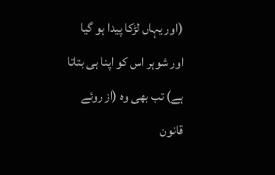(اور یہاں لڑکا پیدا ہو گیا اور شوہر اس کو اپنا ہی بتاتا ہے) تب بھی وہ (از روئے قانون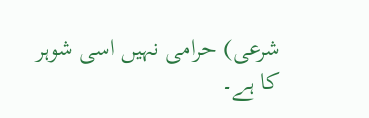شرعی) حرامی نہیں اسی شوہر کا ہے۔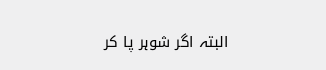البتہ اگر شوہر پا کر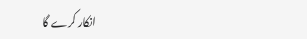انکار کرے گا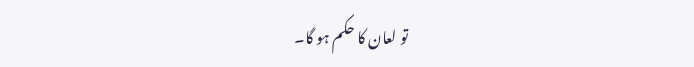تو لعان کا حکم ہو گا۔